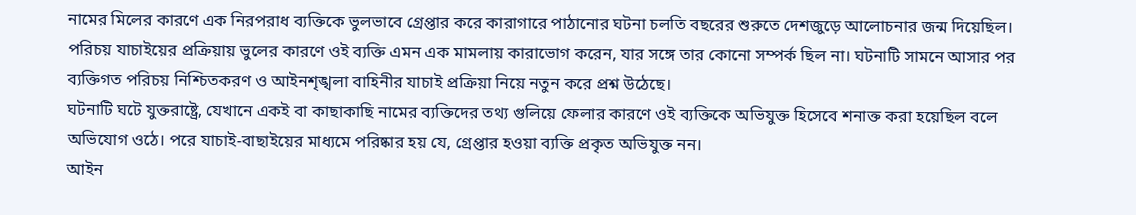নামের মিলের কারণে এক নিরপরাধ ব্যক্তিকে ভুলভাবে গ্রেপ্তার করে কারাগারে পাঠানোর ঘটনা চলতি বছরের শুরুতে দেশজুড়ে আলোচনার জন্ম দিয়েছিল। পরিচয় যাচাইয়ের প্রক্রিয়ায় ভুলের কারণে ওই ব্যক্তি এমন এক মামলায় কারাভোগ করেন, যার সঙ্গে তার কোনো সম্পর্ক ছিল না। ঘটনাটি সামনে আসার পর ব্যক্তিগত পরিচয় নিশ্চিতকরণ ও আইনশৃঙ্খলা বাহিনীর যাচাই প্রক্রিয়া নিয়ে নতুন করে প্রশ্ন উঠেছে।
ঘটনাটি ঘটে যুক্তরাষ্ট্রে, যেখানে একই বা কাছাকাছি নামের ব্যক্তিদের তথ্য গুলিয়ে ফেলার কারণে ওই ব্যক্তিকে অভিযুক্ত হিসেবে শনাক্ত করা হয়েছিল বলে অভিযোগ ওঠে। পরে যাচাই-বাছাইয়ের মাধ্যমে পরিষ্কার হয় যে, গ্রেপ্তার হওয়া ব্যক্তি প্রকৃত অভিযুক্ত নন।
আইন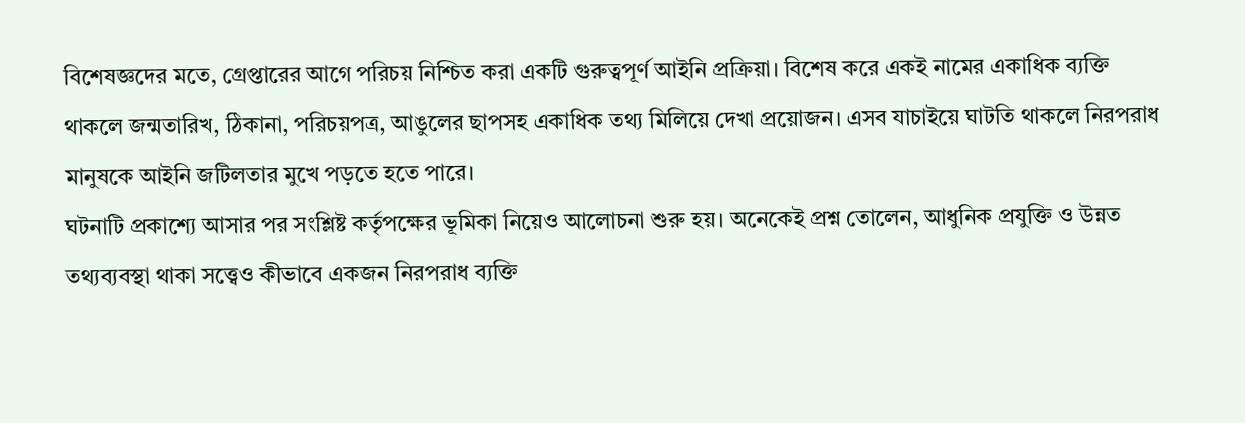বিশেষজ্ঞদের মতে, গ্রেপ্তারের আগে পরিচয় নিশ্চিত করা একটি গুরুত্বপূর্ণ আইনি প্রক্রিয়া। বিশেষ করে একই নামের একাধিক ব্যক্তি থাকলে জন্মতারিখ, ঠিকানা, পরিচয়পত্র, আঙুলের ছাপসহ একাধিক তথ্য মিলিয়ে দেখা প্রয়োজন। এসব যাচাইয়ে ঘাটতি থাকলে নিরপরাধ মানুষকে আইনি জটিলতার মুখে পড়তে হতে পারে।
ঘটনাটি প্রকাশ্যে আসার পর সংশ্লিষ্ট কর্তৃপক্ষের ভূমিকা নিয়েও আলোচনা শুরু হয়। অনেকেই প্রশ্ন তোলেন, আধুনিক প্রযুক্তি ও উন্নত তথ্যব্যবস্থা থাকা সত্ত্বেও কীভাবে একজন নিরপরাধ ব্যক্তি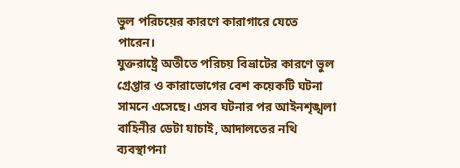ভুল পরিচয়ের কারণে কারাগারে যেতে পারেন।
যুক্তরাষ্ট্রে অতীতে পরিচয় বিভ্রাটের কারণে ভুল গ্রেপ্তার ও কারাভোগের বেশ কয়েকটি ঘটনা সামনে এসেছে। এসব ঘটনার পর আইনশৃঙ্খলা বাহিনীর ডেটা যাচাই, আদালতের নথি ব্যবস্থাপনা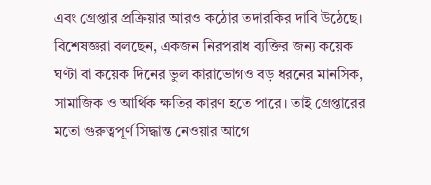এবং গ্রেপ্তার প্রক্রিয়ার আরও কঠোর তদারকির দাবি উঠেছে।
বিশেষজ্ঞরা বলছেন, একজন নিরপরাধ ব্যক্তির জন্য কয়েক ঘণ্টা বা কয়েক দিনের ভুল কারাভোগও বড় ধরনের মানসিক, সামাজিক ও আর্থিক ক্ষতির কারণ হতে পারে। তাই গ্রেপ্তারের মতো গুরুত্বপূর্ণ সিদ্ধান্ত নেওয়ার আগে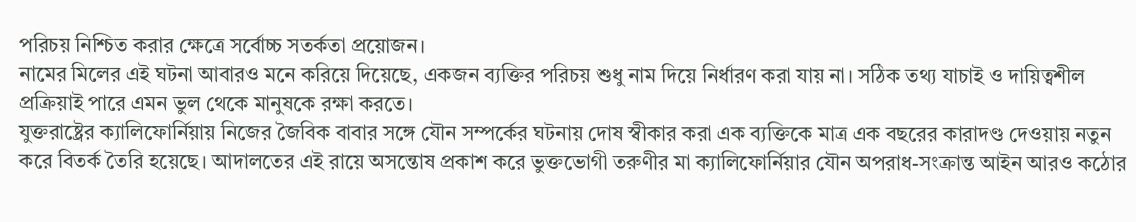পরিচয় নিশ্চিত করার ক্ষেত্রে সর্বোচ্চ সতর্কতা প্রয়োজন।
নামের মিলের এই ঘটনা আবারও মনে করিয়ে দিয়েছে, একজন ব্যক্তির পরিচয় শুধু নাম দিয়ে নির্ধারণ করা যায় না। সঠিক তথ্য যাচাই ও দায়িত্বশীল প্রক্রিয়াই পারে এমন ভুল থেকে মানুষকে রক্ষা করতে।
যুক্তরাষ্ট্রের ক্যালিফোর্নিয়ায় নিজের জৈবিক বাবার সঙ্গে যৌন সম্পর্কের ঘটনায় দোষ স্বীকার করা এক ব্যক্তিকে মাত্র এক বছরের কারাদণ্ড দেওয়ায় নতুন করে বিতর্ক তৈরি হয়েছে। আদালতের এই রায়ে অসন্তোষ প্রকাশ করে ভুক্তভোগী তরুণীর মা ক্যালিফোর্নিয়ার যৌন অপরাধ-সংক্রান্ত আইন আরও কঠোর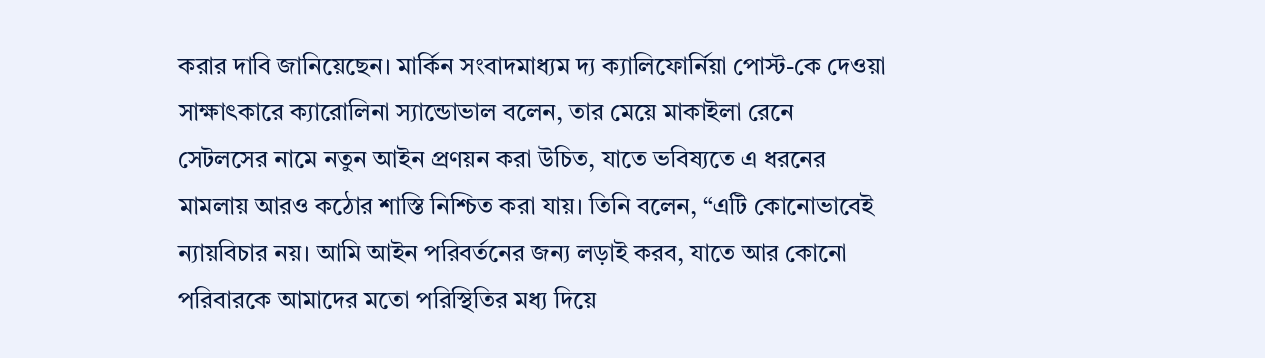করার দাবি জানিয়েছেন। মার্কিন সংবাদমাধ্যম দ্য ক্যালিফোর্নিয়া পোস্ট-কে দেওয়া সাক্ষাৎকারে ক্যারোলিনা স্যান্ডোভাল বলেন, তার মেয়ে মাকাইলা রেনে সেটলসের নামে নতুন আইন প্রণয়ন করা উচিত, যাতে ভবিষ্যতে এ ধরনের মামলায় আরও কঠোর শাস্তি নিশ্চিত করা যায়। তিনি বলেন, “এটি কোনোভাবেই ন্যায়বিচার নয়। আমি আইন পরিবর্তনের জন্য লড়াই করব, যাতে আর কোনো পরিবারকে আমাদের মতো পরিস্থিতির মধ্য দিয়ে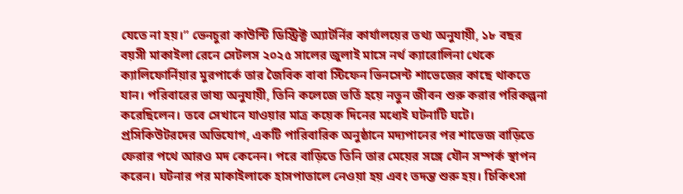যেতে না হয়।” ভেনচুরা কাউন্টি ডিস্ট্রিক্ট অ্যাটর্নির কার্যালয়ের তথ্য অনুযায়ী, ১৮ বছর বয়সী মাকাইলা রেনে সেটলস ২০২৫ সালের জুলাই মাসে নর্থ ক্যারোলিনা থেকে ক্যালিফোর্নিয়ার মুরপার্কে তার জৈবিক বাবা স্টিফেন ভিনসেন্ট শাভেজের কাছে থাকতে যান। পরিবারের ভাষ্য অনুযায়ী, তিনি কলেজে ভর্তি হয়ে নতুন জীবন শুরু করার পরিকল্পনা করেছিলেন। তবে সেখানে যাওয়ার মাত্র কয়েক দিনের মধ্যেই ঘটনাটি ঘটে। প্রসিকিউটরদের অভিযোগ, একটি পারিবারিক অনুষ্ঠানে মদ্যপানের পর শাভেজ বাড়িতে ফেরার পথে আরও মদ কেনেন। পরে বাড়িতে তিনি তার মেয়ের সঙ্গে যৌন সম্পর্ক স্থাপন করেন। ঘটনার পর মাকাইলাকে হাসপাতালে নেওয়া হয় এবং তদন্ত শুরু হয়। চিকিৎসা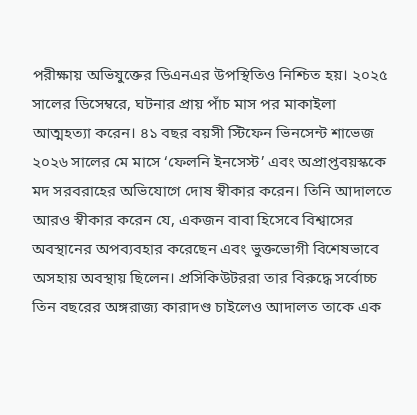পরীক্ষায় অভিযুক্তের ডিএনএর উপস্থিতিও নিশ্চিত হয়। ২০২৫ সালের ডিসেম্বরে, ঘটনার প্রায় পাঁচ মাস পর মাকাইলা আত্মহত্যা করেন। ৪১ বছর বয়সী স্টিফেন ভিনসেন্ট শাভেজ ২০২৬ সালের মে মাসে ‘ফেলনি ইনসেস্ট’ এবং অপ্রাপ্তবয়স্ককে মদ সরবরাহের অভিযোগে দোষ স্বীকার করেন। তিনি আদালতে আরও স্বীকার করেন যে, একজন বাবা হিসেবে বিশ্বাসের অবস্থানের অপব্যবহার করেছেন এবং ভুক্তভোগী বিশেষভাবে অসহায় অবস্থায় ছিলেন। প্রসিকিউটররা তার বিরুদ্ধে সর্বোচ্চ তিন বছরের অঙ্গরাজ্য কারাদণ্ড চাইলেও আদালত তাকে এক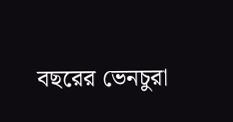বছরের ভেনচুরা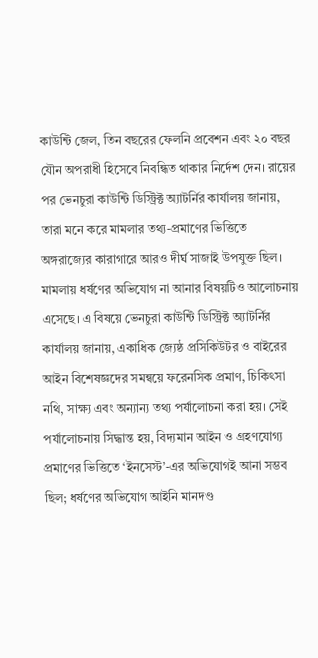কাউন্টি জেল, তিন বছরের ফেলনি প্রবেশন এবং ২০ বছর যৌন অপরাধী হিসেবে নিবন্ধিত থাকার নির্দেশ দেন। রায়ের পর ভেনচুরা কাউন্টি ডিস্ট্রিক্ট অ্যাটর্নির কার্যালয় জানায়, তারা মনে করে মামলার তথ্য-প্রমাণের ভিত্তিতে অঙ্গরাজ্যের কারাগারে আরও দীর্ঘ সাজাই উপযুক্ত ছিল। মামলায় ধর্ষণের অভিযোগ না আনার বিষয়টিও আলোচনায় এসেছে। এ বিষয়ে ভেনচুরা কাউন্টি ডিস্ট্রিক্ট অ্যাটর্নির কার্যালয় জানায়, একাধিক জ্যেষ্ঠ প্রসিকিউটর ও বাইরের আইন বিশেষজ্ঞদের সমন্বয়ে ফরেনসিক প্রমাণ, চিকিৎসা নথি, সাক্ষ্য এবং অন্যান্য তথ্য পর্যালোচনা করা হয়। সেই পর্যালোচনায় সিদ্ধান্ত হয়, বিদ্যমান আইন ও গ্রহণযোগ্য প্রমাণের ভিত্তিতে ‘ইনসেস্ট’-এর অভিযোগই আনা সম্ভব ছিল; ধর্ষণের অভিযোগ আইনি মানদণ্ড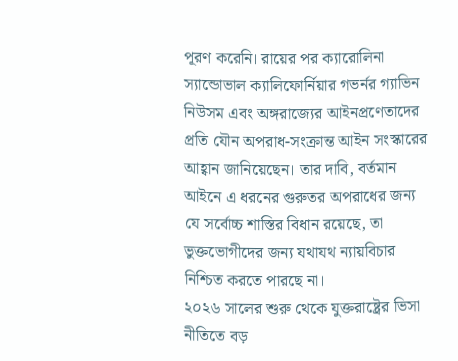পূরণ করেনি। রায়ের পর ক্যারোলিনা স্যান্ডোভাল ক্যালিফোর্নিয়ার গভর্নর গ্যাভিন নিউসম এবং অঙ্গরাজ্যের আইনপ্রণেতাদের প্রতি যৌন অপরাধ-সংক্রান্ত আইন সংস্কারের আহ্বান জানিয়েছেন। তার দাবি, বর্তমান আইনে এ ধরনের গুরুতর অপরাধের জন্য যে সর্বোচ্চ শাস্তির বিধান রয়েছে, তা ভুক্তভোগীদের জন্য যথাযথ ন্যায়বিচার নিশ্চিত করতে পারছে না।
২০২৬ সালের শুরু থেকে যুক্তরাষ্ট্রের ভিসা নীতিতে বড়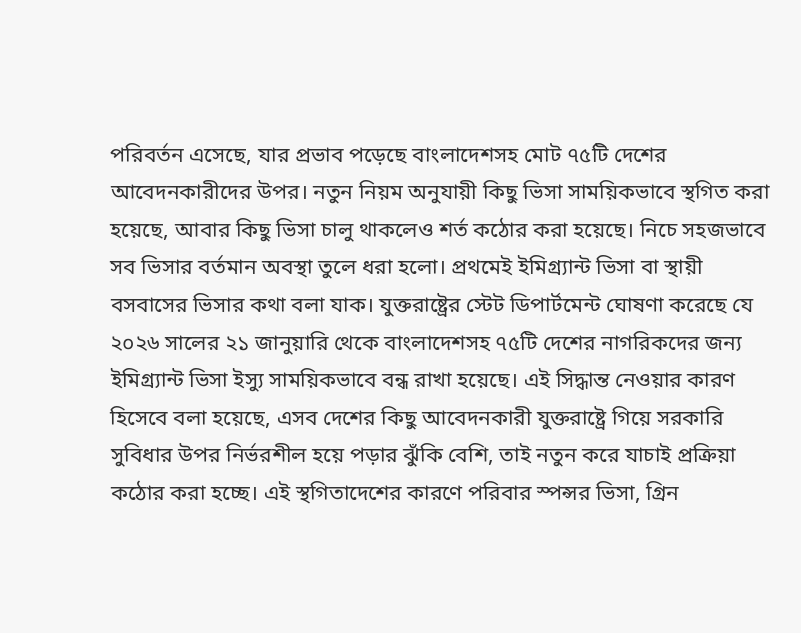পরিবর্তন এসেছে, যার প্রভাব পড়েছে বাংলাদেশসহ মোট ৭৫টি দেশের আবেদনকারীদের উপর। নতুন নিয়ম অনুযায়ী কিছু ভিসা সাময়িকভাবে স্থগিত করা হয়েছে, আবার কিছু ভিসা চালু থাকলেও শর্ত কঠোর করা হয়েছে। নিচে সহজভাবে সব ভিসার বর্তমান অবস্থা তুলে ধরা হলো। প্রথমেই ইমিগ্র্যান্ট ভিসা বা স্থায়ী বসবাসের ভিসার কথা বলা যাক। যুক্তরাষ্ট্রের স্টেট ডিপার্টমেন্ট ঘোষণা করেছে যে ২০২৬ সালের ২১ জানুয়ারি থেকে বাংলাদেশসহ ৭৫টি দেশের নাগরিকদের জন্য ইমিগ্র্যান্ট ভিসা ইস্যু সাময়িকভাবে বন্ধ রাখা হয়েছে। এই সিদ্ধান্ত নেওয়ার কারণ হিসেবে বলা হয়েছে, এসব দেশের কিছু আবেদনকারী যুক্তরাষ্ট্রে গিয়ে সরকারি সুবিধার উপর নির্ভরশীল হয়ে পড়ার ঝুঁকি বেশি, তাই নতুন করে যাচাই প্রক্রিয়া কঠোর করা হচ্ছে। এই স্থগিতাদেশের কারণে পরিবার স্পন্সর ভিসা, গ্রিন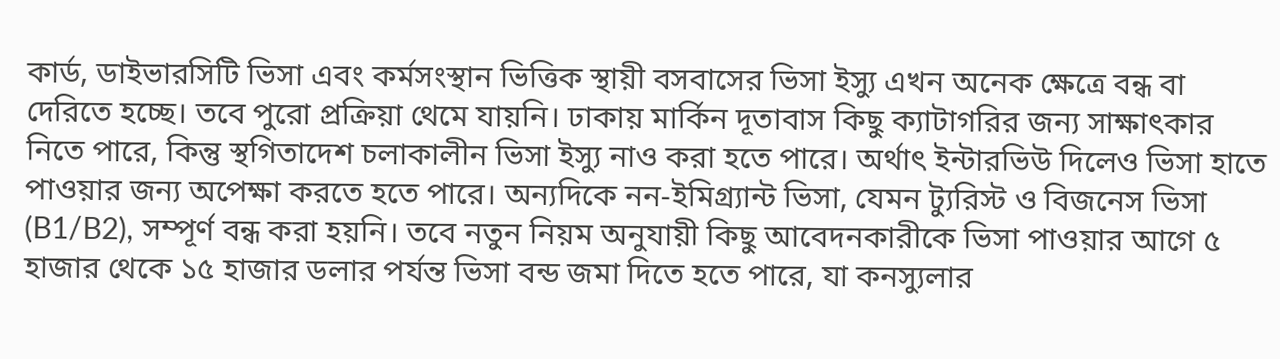কার্ড, ডাইভারসিটি ভিসা এবং কর্মসংস্থান ভিত্তিক স্থায়ী বসবাসের ভিসা ইস্যু এখন অনেক ক্ষেত্রে বন্ধ বা দেরিতে হচ্ছে। তবে পুরো প্রক্রিয়া থেমে যায়নি। ঢাকায় মার্কিন দূতাবাস কিছু ক্যাটাগরির জন্য সাক্ষাৎকার নিতে পারে, কিন্তু স্থগিতাদেশ চলাকালীন ভিসা ইস্যু নাও করা হতে পারে। অর্থাৎ ইন্টারভিউ দিলেও ভিসা হাতে পাওয়ার জন্য অপেক্ষা করতে হতে পারে। অন্যদিকে নন-ইমিগ্র্যান্ট ভিসা, যেমন ট্যুরিস্ট ও বিজনেস ভিসা (B1/B2), সম্পূর্ণ বন্ধ করা হয়নি। তবে নতুন নিয়ম অনুযায়ী কিছু আবেদনকারীকে ভিসা পাওয়ার আগে ৫ হাজার থেকে ১৫ হাজার ডলার পর্যন্ত ভিসা বন্ড জমা দিতে হতে পারে, যা কনস্যুলার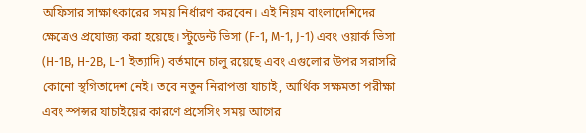অফিসার সাক্ষাৎকারের সময় নির্ধারণ করবেন। এই নিয়ম বাংলাদেশিদের ক্ষেত্রেও প্রযোজ্য করা হয়েছে। স্টুডেন্ট ভিসা (F-1, M-1, J-1) এবং ওয়ার্ক ভিসা (H-1B, H-2B, L-1 ইত্যাদি) বর্তমানে চালু রয়েছে এবং এগুলোর উপর সরাসরি কোনো স্থগিতাদেশ নেই। তবে নতুন নিরাপত্তা যাচাই, আর্থিক সক্ষমতা পরীক্ষা এবং স্পন্সর যাচাইয়ের কারণে প্রসেসিং সময় আগের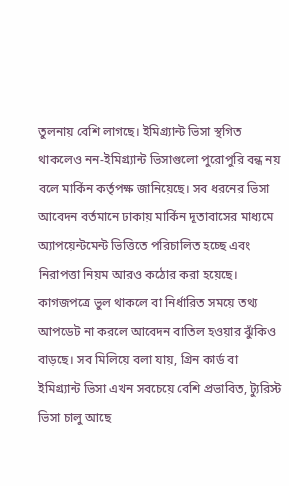তুলনায় বেশি লাগছে। ইমিগ্র্যান্ট ভিসা স্থগিত থাকলেও নন-ইমিগ্র্যান্ট ভিসাগুলো পুরোপুরি বন্ধ নয় বলে মার্কিন কর্তৃপক্ষ জানিয়েছে। সব ধরনের ভিসা আবেদন বর্তমানে ঢাকায় মার্কিন দূতাবাসের মাধ্যমে অ্যাপয়েন্টমেন্ট ভিত্তিতে পরিচালিত হচ্ছে এবং নিরাপত্তা নিয়ম আরও কঠোর করা হয়েছে। কাগজপত্রে ভুল থাকলে বা নির্ধারিত সময়ে তথ্য আপডেট না করলে আবেদন বাতিল হওয়ার ঝুঁকিও বাড়ছে। সব মিলিয়ে বলা যায়, গ্রিন কার্ড বা ইমিগ্র্যান্ট ভিসা এখন সবচেয়ে বেশি প্রভাবিত, ট্যুরিস্ট ভিসা চালু আছে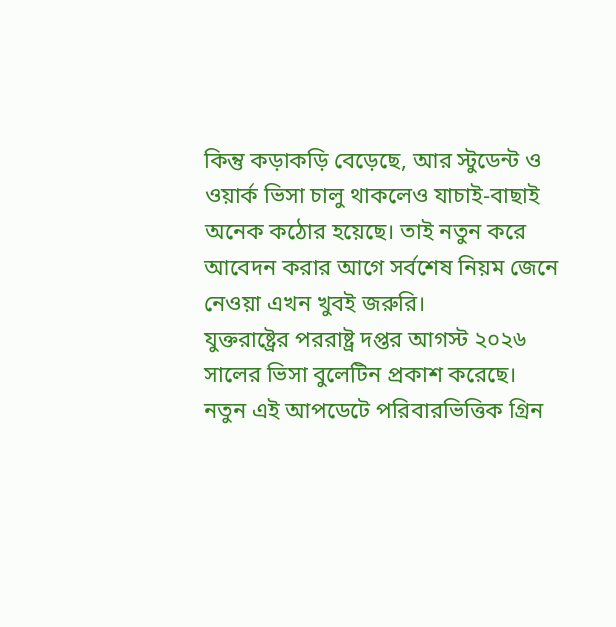কিন্তু কড়াকড়ি বেড়েছে, আর স্টুডেন্ট ও ওয়ার্ক ভিসা চালু থাকলেও যাচাই-বাছাই অনেক কঠোর হয়েছে। তাই নতুন করে আবেদন করার আগে সর্বশেষ নিয়ম জেনে নেওয়া এখন খুবই জরুরি।
যুক্তরাষ্ট্রের পররাষ্ট্র দপ্তর আগস্ট ২০২৬ সালের ভিসা বুলেটিন প্রকাশ করেছে। নতুন এই আপডেটে পরিবারভিত্তিক গ্রিন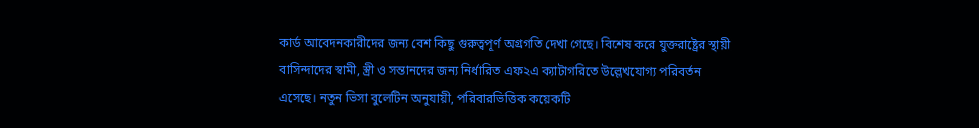কার্ড আবেদনকারীদের জন্য বেশ কিছু গুরুত্বপূর্ণ অগ্রগতি দেখা গেছে। বিশেষ করে যুক্তরাষ্ট্রের স্থায়ী বাসিন্দাদের স্বামী, স্ত্রী ও সন্তানদের জন্য নির্ধারিত এফ২এ ক্যাটাগরিতে উল্লেখযোগ্য পরিবর্তন এসেছে। নতুন ভিসা বুলেটিন অনুযায়ী, পরিবারভিত্তিক কয়েকটি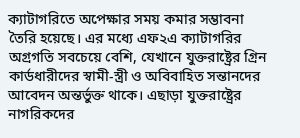ক্যাটাগরিতে অপেক্ষার সময় কমার সম্ভাবনা তৈরি হয়েছে। এর মধ্যে এফ২এ ক্যাটাগরির অগ্রগতি সবচেয়ে বেশি, যেখানে যুক্তরাষ্ট্রের গ্রিন কার্ডধারীদের স্বামী-স্ত্রী ও অবিবাহিত সন্তানদের আবেদন অন্তর্ভুক্ত থাকে। এছাড়া যুক্তরাষ্ট্রের নাগরিকদের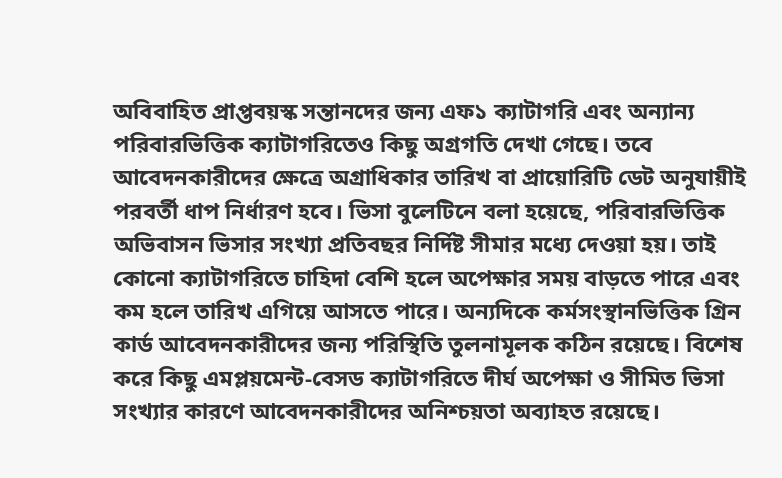অবিবাহিত প্রাপ্তবয়স্ক সন্তানদের জন্য এফ১ ক্যাটাগরি এবং অন্যান্য পরিবারভিত্তিক ক্যাটাগরিতেও কিছু অগ্রগতি দেখা গেছে। তবে আবেদনকারীদের ক্ষেত্রে অগ্রাধিকার তারিখ বা প্রায়োরিটি ডেট অনুযায়ীই পরবর্তী ধাপ নির্ধারণ হবে। ভিসা বুলেটিনে বলা হয়েছে, পরিবারভিত্তিক অভিবাসন ভিসার সংখ্যা প্রতিবছর নির্দিষ্ট সীমার মধ্যে দেওয়া হয়। তাই কোনো ক্যাটাগরিতে চাহিদা বেশি হলে অপেক্ষার সময় বাড়তে পারে এবং কম হলে তারিখ এগিয়ে আসতে পারে। অন্যদিকে কর্মসংস্থানভিত্তিক গ্রিন কার্ড আবেদনকারীদের জন্য পরিস্থিতি তুলনামূলক কঠিন রয়েছে। বিশেষ করে কিছু এমপ্লয়মেন্ট-বেসড ক্যাটাগরিতে দীর্ঘ অপেক্ষা ও সীমিত ভিসা সংখ্যার কারণে আবেদনকারীদের অনিশ্চয়তা অব্যাহত রয়েছে।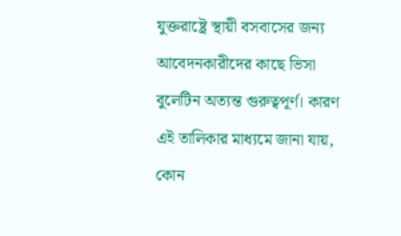যুক্তরাষ্ট্রে স্থায়ী বসবাসের জন্য আবেদনকারীদের কাছে ভিসা বুলেটিন অত্যন্ত গুরুত্বপূর্ণ। কারণ এই তালিকার মাধ্যমে জানা যায়, কোন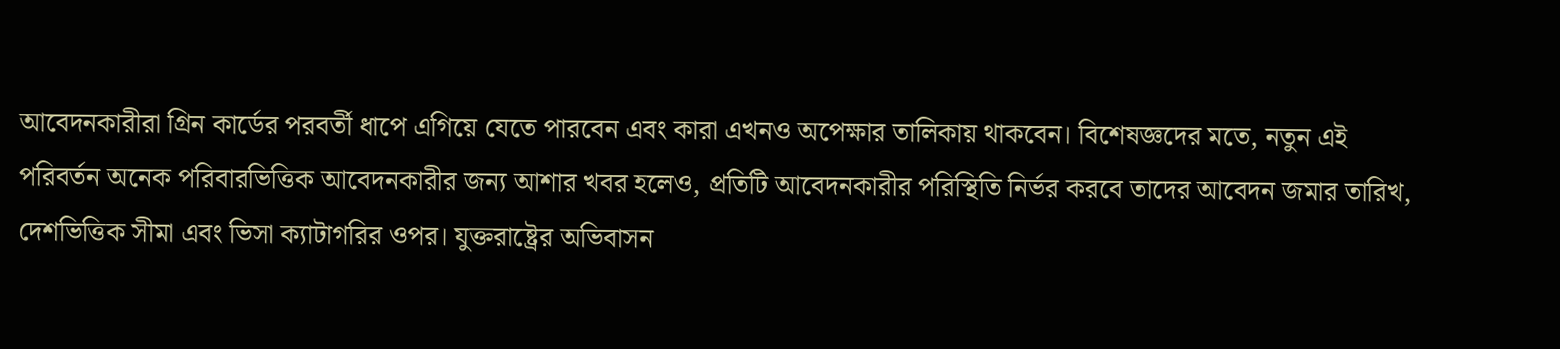আবেদনকারীরা গ্রিন কার্ডের পরবর্তী ধাপে এগিয়ে যেতে পারবেন এবং কারা এখনও অপেক্ষার তালিকায় থাকবেন। বিশেষজ্ঞদের মতে, নতুন এই পরিবর্তন অনেক পরিবারভিত্তিক আবেদনকারীর জন্য আশার খবর হলেও, প্রতিটি আবেদনকারীর পরিস্থিতি নির্ভর করবে তাদের আবেদন জমার তারিখ, দেশভিত্তিক সীমা এবং ভিসা ক্যাটাগরির ওপর। যুক্তরাষ্ট্রের অভিবাসন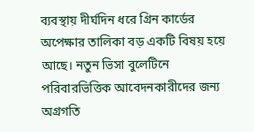ব্যবস্থায় দীর্ঘদিন ধরে গ্রিন কার্ডের অপেক্ষার তালিকা বড় একটি বিষয় হয়ে আছে। নতুন ভিসা বুলেটিনে পরিবারভিত্তিক আবেদনকারীদের জন্য অগ্রগতি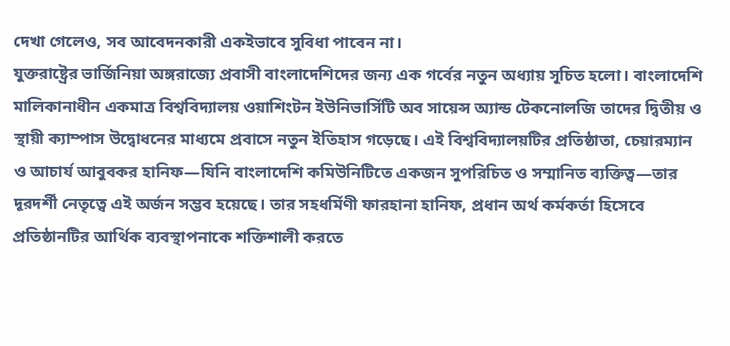দেখা গেলেও, সব আবেদনকারী একইভাবে সুবিধা পাবেন না।
যুক্তরাষ্ট্রের ভার্জিনিয়া অঙ্গরাজ্যে প্রবাসী বাংলাদেশিদের জন্য এক গর্বের নতুন অধ্যায় সূচিত হলো। বাংলাদেশি মালিকানাধীন একমাত্র বিশ্ববিদ্যালয় ওয়াশিংটন ইউনিভার্সিটি অব সায়েন্স অ্যান্ড টেকনোলজি তাদের দ্বিতীয় ও স্থায়ী ক্যাম্পাস উদ্বোধনের মাধ্যমে প্রবাসে নতুন ইতিহাস গড়েছে। এই বিশ্ববিদ্যালয়টির প্রতিষ্ঠাতা, চেয়ারম্যান ও আচার্য আবুবকর হানিফ—যিনি বাংলাদেশি কমিউনিটিতে একজন সুপরিচিত ও সম্মানিত ব্যক্তিত্ব—তার দূরদর্শী নেতৃত্বে এই অর্জন সম্ভব হয়েছে। তার সহধর্মিণী ফারহানা হানিফ, প্রধান অর্থ কর্মকর্তা হিসেবে প্রতিষ্ঠানটির আর্থিক ব্যবস্থাপনাকে শক্তিশালী করতে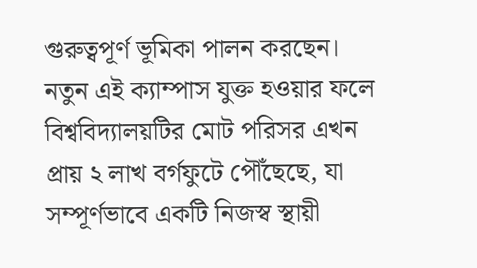গুরুত্বপূর্ণ ভূমিকা পালন করছেন। নতুন এই ক্যাম্পাস যুক্ত হওয়ার ফলে বিশ্ববিদ্যালয়টির মোট পরিসর এখন প্রায় ২ লাখ বর্গফুটে পৌঁছেছে, যা সম্পূর্ণভাবে একটি নিজস্ব স্থায়ী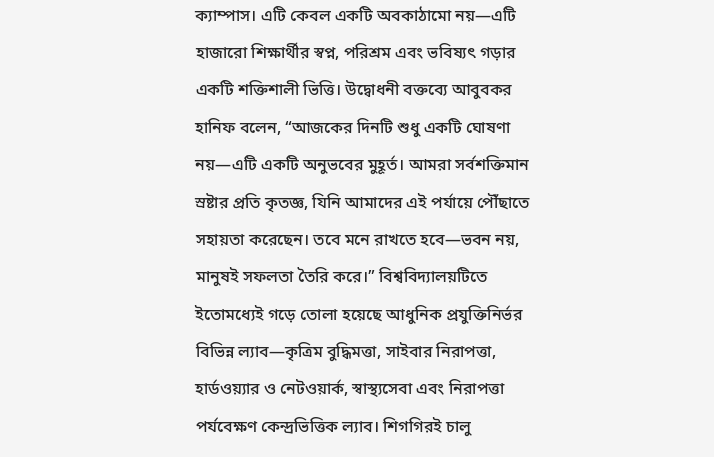ক্যাম্পাস। এটি কেবল একটি অবকাঠামো নয়—এটি হাজারো শিক্ষার্থীর স্বপ্ন, পরিশ্রম এবং ভবিষ্যৎ গড়ার একটি শক্তিশালী ভিত্তি। উদ্বোধনী বক্তব্যে আবুবকর হানিফ বলেন, “আজকের দিনটি শুধু একটি ঘোষণা নয়—এটি একটি অনুভবের মুহূর্ত। আমরা সর্বশক্তিমান স্রষ্টার প্রতি কৃতজ্ঞ, যিনি আমাদের এই পর্যায়ে পৌঁছাতে সহায়তা করেছেন। তবে মনে রাখতে হবে—ভবন নয়, মানুষই সফলতা তৈরি করে।” বিশ্ববিদ্যালয়টিতে ইতোমধ্যেই গড়ে তোলা হয়েছে আধুনিক প্রযুক্তিনির্ভর বিভিন্ন ল্যাব—কৃত্রিম বুদ্ধিমত্তা, সাইবার নিরাপত্তা, হার্ডওয়্যার ও নেটওয়ার্ক, স্বাস্থ্যসেবা এবং নিরাপত্তা পর্যবেক্ষণ কেন্দ্রভিত্তিক ল্যাব। শিগগিরই চালু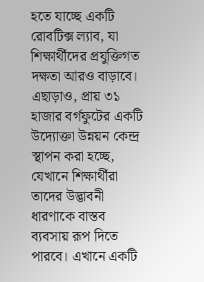হতে যাচ্ছে একটি রোবটিক্স ল্যাব, যা শিক্ষার্থীদের প্রযুক্তিগত দক্ষতা আরও বাড়াবে। এছাড়াও, প্রায় ৩১ হাজার বর্গফুটের একটি উদ্যোক্তা উন্নয়ন কেন্দ্র স্থাপন করা হচ্ছে, যেখানে শিক্ষার্থীরা তাদের উদ্ভাবনী ধারণাকে বাস্তব ব্যবসায় রূপ দিতে পারবে। এখানে একটি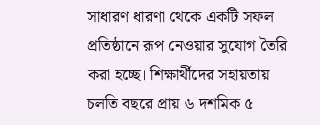সাধারণ ধারণা থেকে একটি সফল প্রতিষ্ঠানে রূপ নেওয়ার সুযোগ তৈরি করা হচ্ছে। শিক্ষার্থীদের সহায়তায় চলতি বছরে প্রায় ৬ দশমিক ৫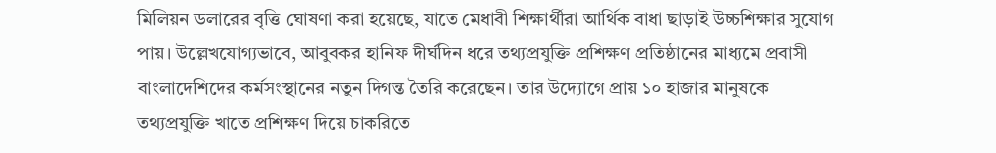মিলিয়ন ডলারের বৃত্তি ঘোষণা করা হয়েছে, যাতে মেধাবী শিক্ষার্থীরা আর্থিক বাধা ছাড়াই উচ্চশিক্ষার সুযোগ পায়। উল্লেখযোগ্যভাবে, আবুবকর হানিফ দীর্ঘদিন ধরে তথ্যপ্রযুক্তি প্রশিক্ষণ প্রতিষ্ঠানের মাধ্যমে প্রবাসী বাংলাদেশিদের কর্মসংস্থানের নতুন দিগন্ত তৈরি করেছেন। তার উদ্যোগে প্রায় ১০ হাজার মানুষকে তথ্যপ্রযুক্তি খাতে প্রশিক্ষণ দিয়ে চাকরিতে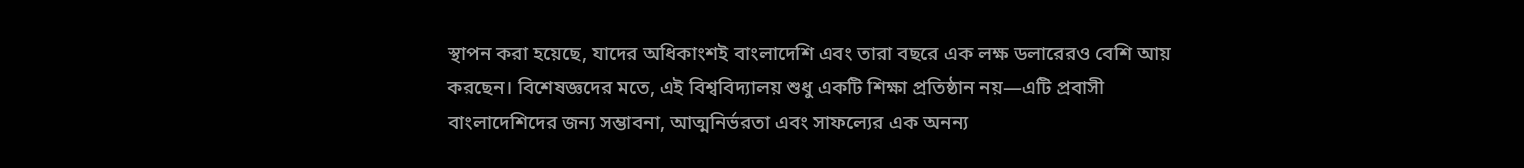স্থাপন করা হয়েছে, যাদের অধিকাংশই বাংলাদেশি এবং তারা বছরে এক লক্ষ ডলারেরও বেশি আয় করছেন। বিশেষজ্ঞদের মতে, এই বিশ্ববিদ্যালয় শুধু একটি শিক্ষা প্রতিষ্ঠান নয়—এটি প্রবাসী বাংলাদেশিদের জন্য সম্ভাবনা, আত্মনির্ভরতা এবং সাফল্যের এক অনন্য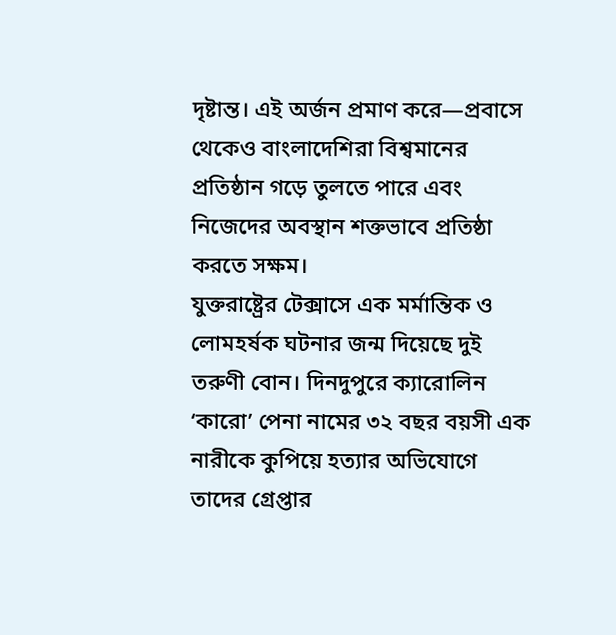দৃষ্টান্ত। এই অর্জন প্রমাণ করে—প্রবাসে থেকেও বাংলাদেশিরা বিশ্বমানের প্রতিষ্ঠান গড়ে তুলতে পারে এবং নিজেদের অবস্থান শক্তভাবে প্রতিষ্ঠা করতে সক্ষম।
যুক্তরাষ্ট্রের টেক্সাসে এক মর্মান্তিক ও লোমহর্ষক ঘটনার জন্ম দিয়েছে দুই তরুণী বোন। দিনদুপুরে ক্যারোলিন ‘কারো’ পেনা নামের ৩২ বছর বয়সী এক নারীকে কুপিয়ে হত্যার অভিযোগে তাদের গ্রেপ্তার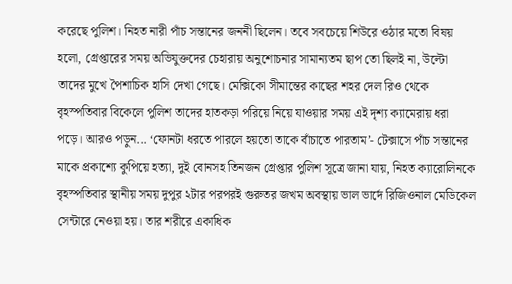করেছে পুলিশ। নিহত নারী পাঁচ সন্তানের জননী ছিলেন। তবে সবচেয়ে শিউরে ওঠার মতো বিষয় হলো, গ্রেপ্তারের সময় অভিযুক্তদের চেহারায় অনুশোচনার সামান্যতম ছাপ তো ছিলই না, উল্টো তাদের মুখে পৈশাচিক হাসি দেখা গেছে। মেক্সিকো সীমান্তের কাছের শহর দেল রিও থেকে বৃহস্পতিবার বিকেলে পুলিশ তাদের হাতকড়া পরিয়ে নিয়ে যাওয়ার সময় এই দৃশ্য ক্যামেরায় ধরা পড়ে। আরও পড়ুন... ‘ফোনটা ধরতে পারলে হয়তো তাকে বাঁচাতে পারতাম’- টেক্সাসে পাঁচ সন্তানের মাকে প্রকাশ্যে কুপিয়ে হত্যা, দুই বোনসহ তিনজন গ্রেপ্তার পুলিশ সূত্রে জানা যায়, নিহত ক্যারোলিনকে বৃহস্পতিবার স্থানীয় সময় দুপুর ২টার পরপরই গুরুতর জখম অবস্থায় ভাল ভার্দে রিজিওনাল মেডিকেল সেন্টারে নেওয়া হয়। তার শরীরে একাধিক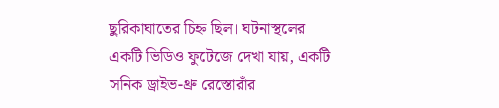ছুরিকাঘাতের চিহ্ন ছিল। ঘটনাস্থলের একটি ভিডিও ফুটেজে দেখা যায়, একটি সনিক ড্রাইভ-থ্রু রেস্তোরাঁর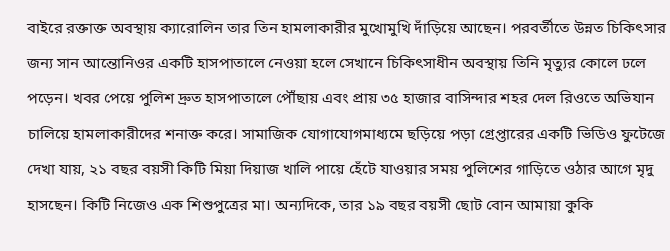বাইরে রক্তাক্ত অবস্থায় ক্যারোলিন তার তিন হামলাকারীর মুখোমুখি দাঁড়িয়ে আছেন। পরবর্তীতে উন্নত চিকিৎসার জন্য সান আন্তোনিওর একটি হাসপাতালে নেওয়া হলে সেখানে চিকিৎসাধীন অবস্থায় তিনি মৃত্যুর কোলে ঢলে পড়েন। খবর পেয়ে পুলিশ দ্রুত হাসপাতালে পৌঁছায় এবং প্রায় ৩৫ হাজার বাসিন্দার শহর দেল রিওতে অভিযান চালিয়ে হামলাকারীদের শনাক্ত করে। সামাজিক যোগাযোগমাধ্যমে ছড়িয়ে পড়া গ্রেপ্তারের একটি ভিডিও ফুটেজে দেখা যায়, ২১ বছর বয়সী কিটি মিয়া দিয়াজ খালি পায়ে হেঁটে যাওয়ার সময় পুলিশের গাড়িতে ওঠার আগে মৃদু হাসছেন। কিটি নিজেও এক শিশুপুত্রের মা। অন্যদিকে, তার ১৯ বছর বয়সী ছোট বোন আমায়া কুকি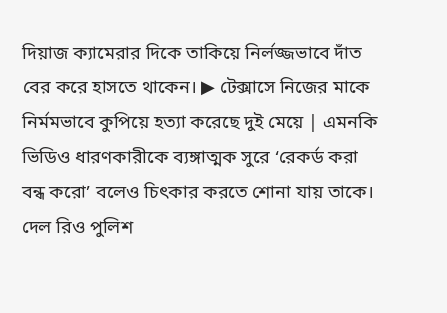দিয়াজ ক্যামেরার দিকে তাকিয়ে নির্লজ্জভাবে দাঁত বের করে হাসতে থাকেন। ▶ টেক্সাসে নিজের মাকে নির্মমভাবে কুপিয়ে হত্যা করেছে দুই মেয়ে | এমনকি ভিডিও ধারণকারীকে ব্যঙ্গাত্মক সুরে ‘রেকর্ড করা বন্ধ করো’ বলেও চিৎকার করতে শোনা যায় তাকে। দেল রিও পুলিশ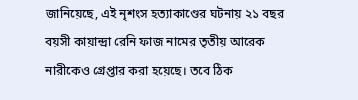জানিয়েছে, এই নৃশংস হত্যাকাণ্ডের ঘটনায় ২১ বছর বয়সী কায়ান্দ্রা রেনি ফাজ নামের তৃতীয় আরেক নারীকেও গ্রেপ্তার করা হয়েছে। তবে ঠিক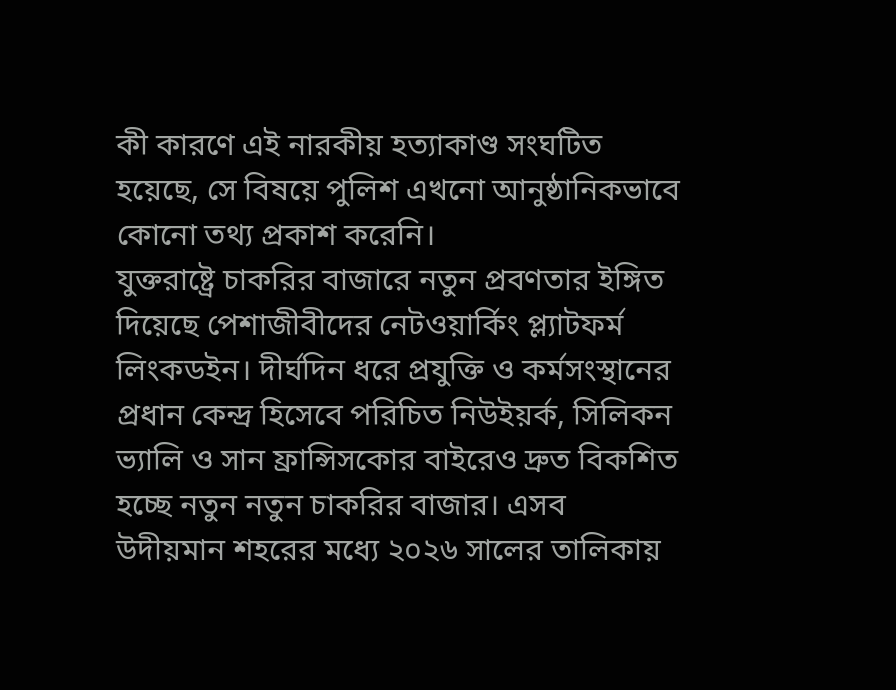কী কারণে এই নারকীয় হত্যাকাণ্ড সংঘটিত হয়েছে, সে বিষয়ে পুলিশ এখনো আনুষ্ঠানিকভাবে কোনো তথ্য প্রকাশ করেনি।
যুক্তরাষ্ট্রে চাকরির বাজারে নতুন প্রবণতার ইঙ্গিত দিয়েছে পেশাজীবীদের নেটওয়ার্কিং প্ল্যাটফর্ম লিংকডইন। দীর্ঘদিন ধরে প্রযুক্তি ও কর্মসংস্থানের প্রধান কেন্দ্র হিসেবে পরিচিত নিউইয়র্ক, সিলিকন ভ্যালি ও সান ফ্রান্সিসকোর বাইরেও দ্রুত বিকশিত হচ্ছে নতুন নতুন চাকরির বাজার। এসব উদীয়মান শহরের মধ্যে ২০২৬ সালের তালিকায়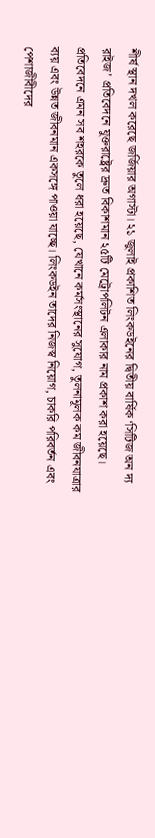শীর্ষ স্থান দখল করেছে জর্জিয়ার অগাস্টা। ২১ জুলাই প্রকাশিত লিংকডইনের দ্বিতীয় বার্ষিক ‘সিটিজ অন দ্য রাইজ’ প্রতিবেদনে যুক্তরাষ্ট্রের দ্রুত বিকাশমান ২৫টি মেট্রোপলিটন এলাকার নাম প্রকাশ করা হয়েছে। প্রতিবেদনে এমন সব শহরকে তুলে ধরা হয়েছে, যেখানে কর্মসংস্থানের সুযোগ, তুলনামূলক কম জীবনযাত্রার ব্যয় এবং উন্নত জীবনমান একসঙ্গে পাওয়া যাচ্ছে। লিংকডইন তাদের নিজস্ব নিয়োগ, চাকরি পরিবর্তন এবং পেশাজীবীদের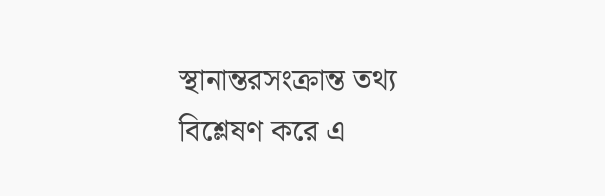স্থানান্তরসংক্রান্ত তথ্য বিশ্লেষণ করে এ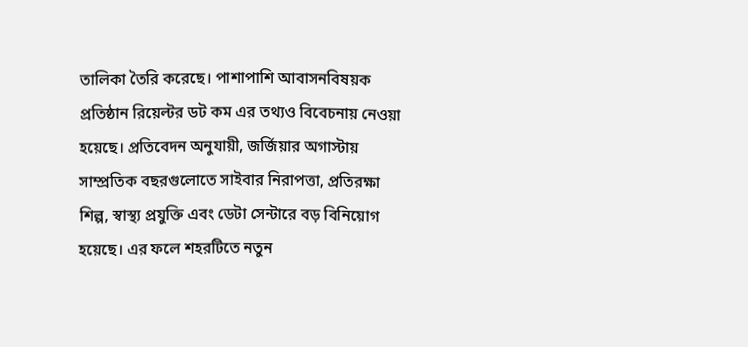তালিকা তৈরি করেছে। পাশাপাশি আবাসনবিষয়ক প্রতিষ্ঠান রিয়েল্টর ডট কম এর তথ্যও বিবেচনায় নেওয়া হয়েছে। প্রতিবেদন অনুযায়ী, জর্জিয়ার অগাস্টায় সাম্প্রতিক বছরগুলোতে সাইবার নিরাপত্তা, প্রতিরক্ষা শিল্প, স্বাস্থ্য প্রযুক্তি এবং ডেটা সেন্টারে বড় বিনিয়োগ হয়েছে। এর ফলে শহরটিতে নতুন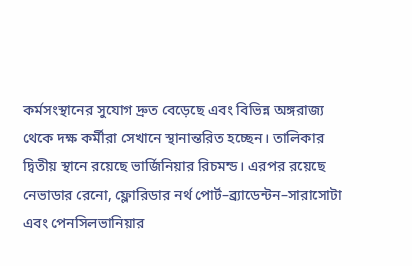কর্মসংস্থানের সুযোগ দ্রুত বেড়েছে এবং বিভিন্ন অঙ্গরাজ্য থেকে দক্ষ কর্মীরা সেখানে স্থানান্তরিত হচ্ছেন। তালিকার দ্বিতীয় স্থানে রয়েছে ভার্জিনিয়ার রিচমন্ড। এরপর রয়েছে নেভাডার রেনো, ফ্লোরিডার নর্থ পোর্ট–ব্র্যাডেন্টন–সারাসোটা এবং পেনসিলভানিয়ার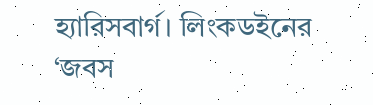হ্যারিসবার্গ। লিংকডইনের ‘জবস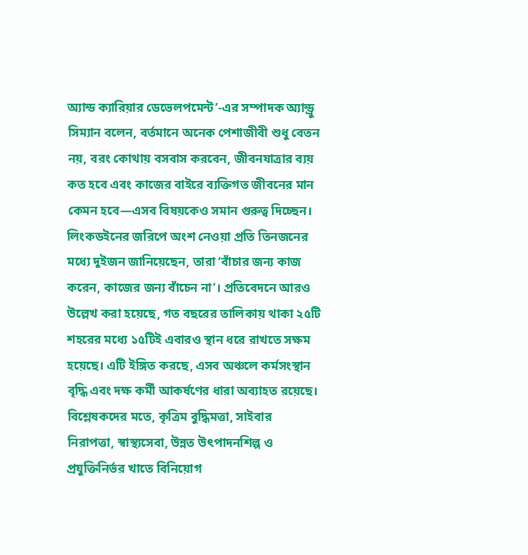অ্যান্ড ক্যারিয়ার ডেভেলপমেন্ট’-এর সম্পাদক অ্যান্ড্রু সিম্যান বলেন, বর্তমানে অনেক পেশাজীবী শুধু বেতন নয়, বরং কোথায় বসবাস করবেন, জীবনযাত্রার ব্যয় কত হবে এবং কাজের বাইরে ব্যক্তিগত জীবনের মান কেমন হবে—এসব বিষয়কেও সমান গুরুত্ব দিচ্ছেন। লিংকডইনের জরিপে অংশ নেওয়া প্রতি তিনজনের মধ্যে দুইজন জানিয়েছেন, তারা ‘বাঁচার জন্য কাজ করেন, কাজের জন্য বাঁচেন না’। প্রতিবেদনে আরও উল্লেখ করা হয়েছে, গত বছরের তালিকায় থাকা ২৫টি শহরের মধ্যে ১৫টিই এবারও স্থান ধরে রাখতে সক্ষম হয়েছে। এটি ইঙ্গিত করছে, এসব অঞ্চলে কর্মসংস্থান বৃদ্ধি এবং দক্ষ কর্মী আকর্ষণের ধারা অব্যাহত রয়েছে। বিশ্লেষকদের মতে, কৃত্রিম বুদ্ধিমত্তা, সাইবার নিরাপত্তা, স্বাস্থ্যসেবা, উন্নত উৎপাদনশিল্প ও প্রযুক্তিনির্ভর খাতে বিনিয়োগ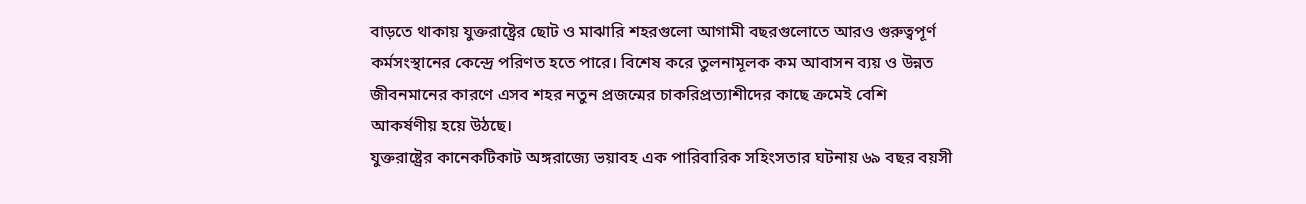বাড়তে থাকায় যুক্তরাষ্ট্রের ছোট ও মাঝারি শহরগুলো আগামী বছরগুলোতে আরও গুরুত্বপূর্ণ কর্মসংস্থানের কেন্দ্রে পরিণত হতে পারে। বিশেষ করে তুলনামূলক কম আবাসন ব্যয় ও উন্নত জীবনমানের কারণে এসব শহর নতুন প্রজন্মের চাকরিপ্রত্যাশীদের কাছে ক্রমেই বেশি আকর্ষণীয় হয়ে উঠছে।
যুক্তরাষ্ট্রের কানেকটিকাট অঙ্গরাজ্যে ভয়াবহ এক পারিবারিক সহিংসতার ঘটনায় ৬৯ বছর বয়সী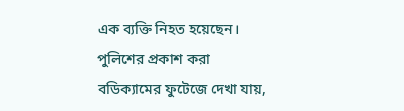এক ব্যক্তি নিহত হয়েছেন। পুলিশের প্রকাশ করা বডিক্যামের ফুটেজে দেখা যায়,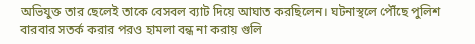অভিযুক্ত তার ছেলেই তাকে বেসবল ব্যাট দিয়ে আঘাত করছিলেন। ঘটনাস্থলে পৌঁছে পুলিশ বারবার সতর্ক করার পরও হামলা বন্ধ না করায় গুলি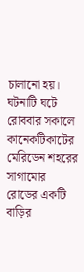চালানো হয়। ঘটনাটি ঘটে রোববার সকালে কানেকটিকাটের মেরিডেন শহরের সাগামোর রোডের একটি বাড়ির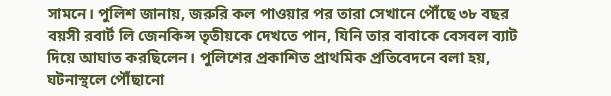সামনে। পুলিশ জানায়, জরুরি কল পাওয়ার পর তারা সেখানে পৌঁছে ৩৮ বছর বয়সী রবার্ট লি জেনকিন্স তৃতীয়কে দেখতে পান, যিনি তার বাবাকে বেসবল ব্যাট দিয়ে আঘাত করছিলেন। পুলিশের প্রকাশিত প্রাথমিক প্রতিবেদনে বলা হয়, ঘটনাস্থলে পৌঁছানো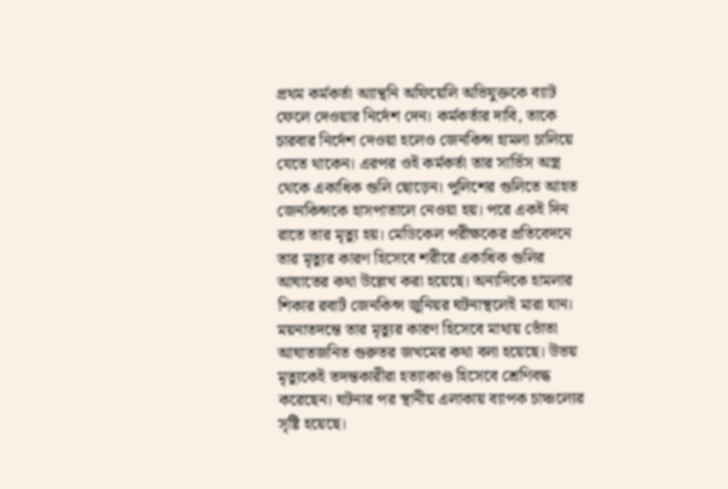প্রথম কর্মকর্তা অ্যান্থনি অফিয়েলি অভিযুক্তকে ব্যাট ফেলে দেওয়ার নির্দেশ দেন। কর্মকর্তার দাবি, তাকে চারবার নির্দেশ দেওয়া হলেও জেনকিন্স হামলা চালিয়ে যেতে থাকেন। এরপর ওই কর্মকর্তা তার সার্ভিস অস্ত্র থেকে একাধিক গুলি ছোড়েন। পুলিশের গুলিতে আহত জেনকিন্সকে হাসপাতালে নেওয়া হয়। পরে একই দিন রাতে তার মৃত্যু হয়। মেডিকেল পরীক্ষকের প্রতিবেদনে তার মৃত্যুর কারণ হিসেবে শরীরে একাধিক গুলির আঘাতের কথা উল্লেখ করা হয়েছে। অন্যদিকে হামলার শিকার রবার্ট জেনকিন্স জুনিয়র ঘটনাস্থলেই মারা যান। ময়নাতদন্তে তার মৃত্যুর কারণ হিসেবে মাথায় ভোঁতা আঘাতজনিত গুরুতর জখমের কথা বলা হয়েছে। উভয় মৃত্যুকেই তদন্তকারীরা হত্যাকাণ্ড হিসেবে শ্রেণিবদ্ধ করেছেন। ঘটনার পর স্থানীয় এলাকায় ব্যাপক চাঞ্চল্যের সৃষ্টি হয়েছে।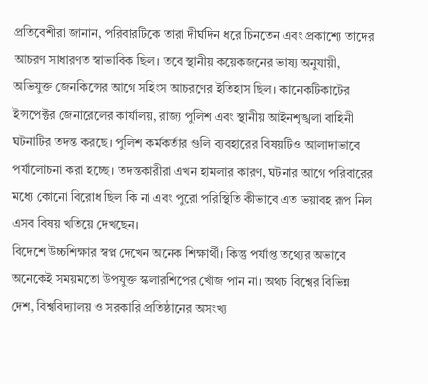প্রতিবেশীরা জানান, পরিবারটিকে তারা দীর্ঘদিন ধরে চিনতেন এবং প্রকাশ্যে তাদের আচরণ সাধারণত স্বাভাবিক ছিল। তবে স্থানীয় কয়েকজনের ভাষ্য অনুযায়ী, অভিযুক্ত জেনকিন্সের আগে সহিংস আচরণের ইতিহাস ছিল। কানেকটিকাটের ইন্সপেক্টর জেনারেলের কার্যালয়, রাজ্য পুলিশ এবং স্থানীয় আইনশৃঙ্খলা বাহিনী ঘটনাটির তদন্ত করছে। পুলিশ কর্মকর্তার গুলি ব্যবহারের বিষয়টিও আলাদাভাবে পর্যালোচনা করা হচ্ছে। তদন্তকারীরা এখন হামলার কারণ, ঘটনার আগে পরিবারের মধ্যে কোনো বিরোধ ছিল কি না এবং পুরো পরিস্থিতি কীভাবে এত ভয়াবহ রূপ নিল এসব বিষয় খতিয়ে দেখছেন।
বিদেশে উচ্চশিক্ষার স্বপ্ন দেখেন অনেক শিক্ষার্থী। কিন্তু পর্যাপ্ত তথ্যের অভাবে অনেকেই সময়মতো উপযুক্ত স্কলারশিপের খোঁজ পান না। অথচ বিশ্বের বিভিন্ন দেশ, বিশ্ববিদ্যালয় ও সরকারি প্রতিষ্ঠানের অসংখ্য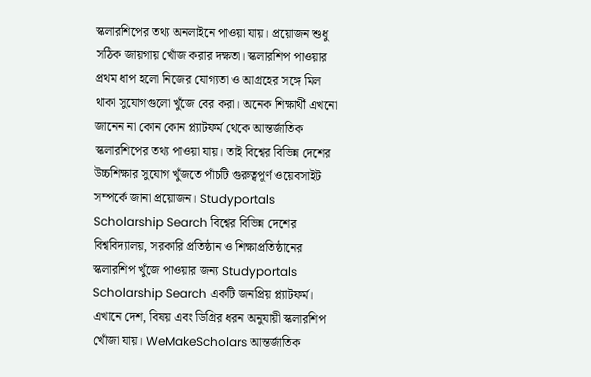স্কলারশিপের তথ্য অনলাইনে পাওয়া যায়। প্রয়োজন শুধু সঠিক জায়গায় খোঁজ করার দক্ষতা। স্কলারশিপ পাওয়ার প্রথম ধাপ হলো নিজের যোগ্যতা ও আগ্রহের সঙ্গে মিল থাকা সুযোগগুলো খুঁজে বের করা। অনেক শিক্ষার্থী এখনো জানেন না কোন কোন প্ল্যাটফর্ম থেকে আন্তর্জাতিক স্কলারশিপের তথ্য পাওয়া যায়। তাই বিশ্বের বিভিন্ন দেশের উচ্চশিক্ষার সুযোগ খুঁজতে পাঁচটি গুরুত্বপূর্ণ ওয়েবসাইট সম্পর্কে জানা প্রয়োজন। Studyportals Scholarship Search বিশ্বের বিভিন্ন দেশের বিশ্ববিদ্যালয়, সরকারি প্রতিষ্ঠান ও শিক্ষাপ্রতিষ্ঠানের স্কলারশিপ খুঁজে পাওয়ার জন্য Studyportals Scholarship Search একটি জনপ্রিয় প্ল্যাটফর্ম। এখানে দেশ, বিষয় এবং ডিগ্রির ধরন অনুযায়ী স্কলারশিপ খোঁজা যায়। WeMakeScholars আন্তর্জাতিক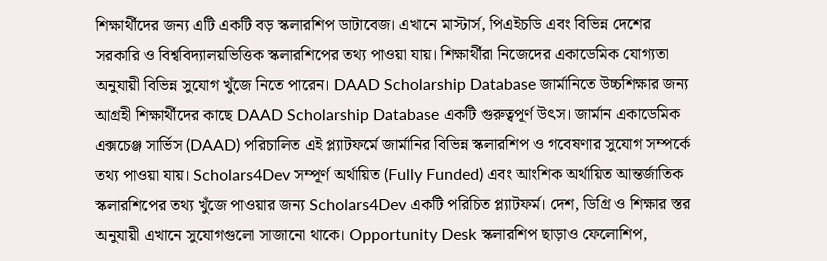শিক্ষার্থীদের জন্য এটি একটি বড় স্কলারশিপ ডাটাবেজ। এখানে মাস্টার্স, পিএইচডি এবং বিভিন্ন দেশের সরকারি ও বিশ্ববিদ্যালয়ভিত্তিক স্কলারশিপের তথ্য পাওয়া যায়। শিক্ষার্থীরা নিজেদের একাডেমিক যোগ্যতা অনুযায়ী বিভিন্ন সুযোগ খুঁজে নিতে পারেন। DAAD Scholarship Database জার্মানিতে উচ্চশিক্ষার জন্য আগ্রহী শিক্ষার্থীদের কাছে DAAD Scholarship Database একটি গুরুত্বপূর্ণ উৎস। জার্মান একাডেমিক এক্সচেঞ্জ সার্ভিস (DAAD) পরিচালিত এই প্ল্যাটফর্মে জার্মানির বিভিন্ন স্কলারশিপ ও গবেষণার সুযোগ সম্পর্কে তথ্য পাওয়া যায়। Scholars4Dev সম্পূর্ণ অর্থায়িত (Fully Funded) এবং আংশিক অর্থায়িত আন্তর্জাতিক স্কলারশিপের তথ্য খুঁজে পাওয়ার জন্য Scholars4Dev একটি পরিচিত প্ল্যাটফর্ম। দেশ, ডিগ্রি ও শিক্ষার স্তর অনুযায়ী এখানে সুযোগগুলো সাজানো থাকে। Opportunity Desk স্কলারশিপ ছাড়াও ফেলোশিপ,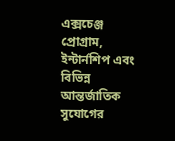এক্সচেঞ্জ প্রোগ্রাম, ইন্টার্নশিপ এবং বিভিন্ন আন্তর্জাতিক সুযোগের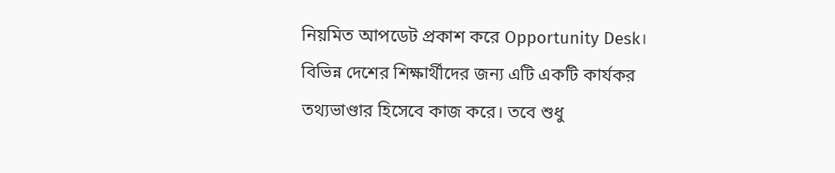নিয়মিত আপডেট প্রকাশ করে Opportunity Desk। বিভিন্ন দেশের শিক্ষার্থীদের জন্য এটি একটি কার্যকর তথ্যভাণ্ডার হিসেবে কাজ করে। তবে শুধু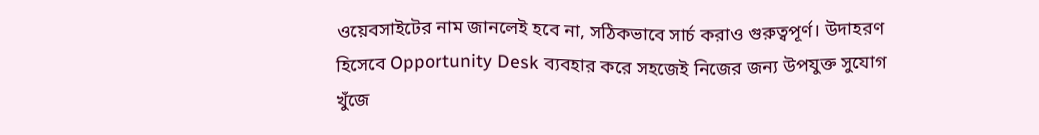ওয়েবসাইটের নাম জানলেই হবে না, সঠিকভাবে সার্চ করাও গুরুত্বপূর্ণ। উদাহরণ হিসেবে Opportunity Desk ব্যবহার করে সহজেই নিজের জন্য উপযুক্ত সুযোগ খুঁজে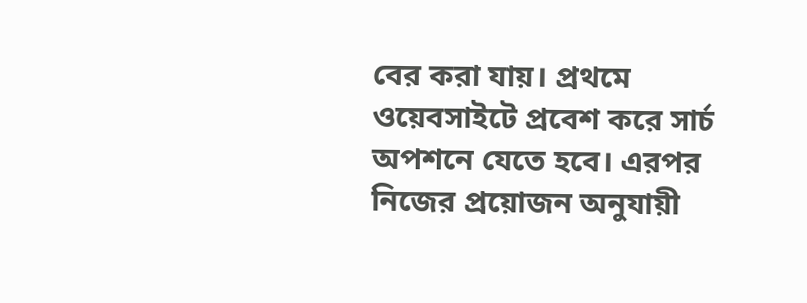বের করা যায়। প্রথমে ওয়েবসাইটে প্রবেশ করে সার্চ অপশনে যেতে হবে। এরপর নিজের প্রয়োজন অনুযায়ী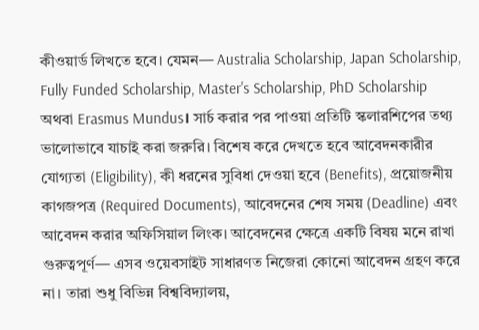কীওয়ার্ড লিখতে হবে। যেমন— Australia Scholarship, Japan Scholarship, Fully Funded Scholarship, Master's Scholarship, PhD Scholarship অথবা Erasmus Mundus। সার্চ করার পর পাওয়া প্রতিটি স্কলারশিপের তথ্য ভালোভাবে যাচাই করা জরুরি। বিশেষ করে দেখতে হবে আবেদনকারীর যোগ্যতা (Eligibility), কী ধরনের সুবিধা দেওয়া হবে (Benefits), প্রয়োজনীয় কাগজপত্র (Required Documents), আবেদনের শেষ সময় (Deadline) এবং আবেদন করার অফিসিয়াল লিংক। আবেদনের ক্ষেত্রে একটি বিষয় মনে রাখা গুরুত্বপূর্ণ— এসব ওয়েবসাইট সাধারণত নিজেরা কোনো আবেদন গ্রহণ করে না। তারা শুধু বিভিন্ন বিশ্ববিদ্যালয়,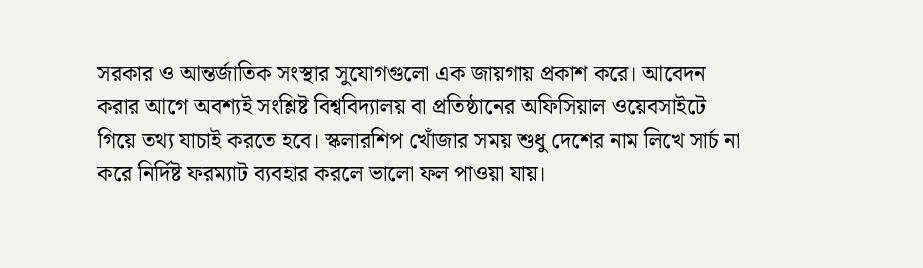সরকার ও আন্তর্জাতিক সংস্থার সুযোগগুলো এক জায়গায় প্রকাশ করে। আবেদন করার আগে অবশ্যই সংশ্লিষ্ট বিশ্ববিদ্যালয় বা প্রতিষ্ঠানের অফিসিয়াল ওয়েবসাইটে গিয়ে তথ্য যাচাই করতে হবে। স্কলারশিপ খোঁজার সময় শুধু দেশের নাম লিখে সার্চ না করে নির্দিষ্ট ফরম্যাট ব্যবহার করলে ভালো ফল পাওয়া যায়।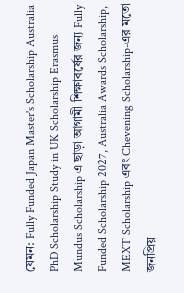যেমন: Fully Funded Japan Master's Scholarship Australia PhD Scholarship Study in UK Scholarship Erasmus Mundus Scholarship এ ছাড়া আগামী শিক্ষাবর্ষের জন্য Fully Funded Scholarship 2027, Australia Awards Scholarship, MEXT Scholarship এবং Chevening Scholarship-এর মতো জনপ্রিয়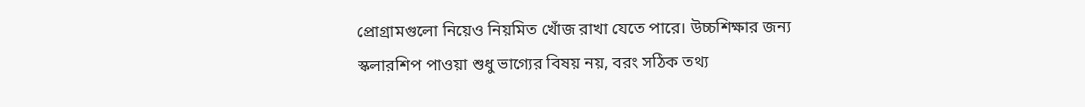প্রোগ্রামগুলো নিয়েও নিয়মিত খোঁজ রাখা যেতে পারে। উচ্চশিক্ষার জন্য স্কলারশিপ পাওয়া শুধু ভাগ্যের বিষয় নয়, বরং সঠিক তথ্য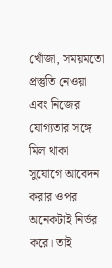খোঁজা, সময়মতো প্রস্তুতি নেওয়া এবং নিজের যোগ্যতার সঙ্গে মিল থাকা সুযোগে আবেদন করার ওপর অনেকটাই নির্ভর করে। তাই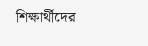শিক্ষার্থীদের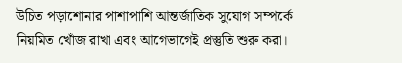উচিত পড়াশোনার পাশাপাশি আন্তর্জাতিক সুযোগ সম্পর্কে নিয়মিত খোঁজ রাখা এবং আগেভাগেই প্রস্তুতি শুরু করা।